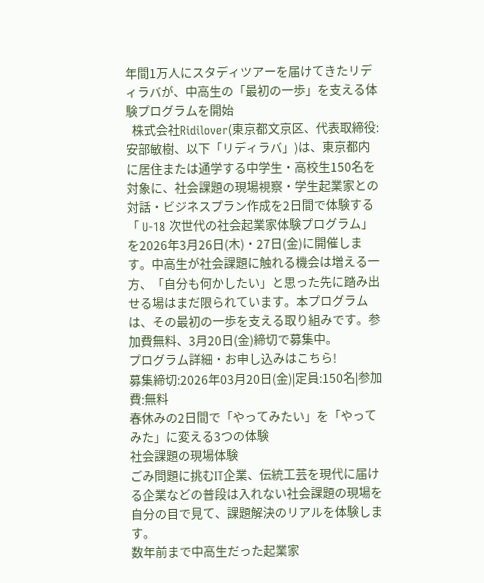年間1万人にスタディツアーを届けてきたリディラバが、中高生の「最初の一歩」を支える体験プログラムを開始
  株式会社Ridilover(東京都文京区、代表取締役:安部敏樹、以下「リディラバ」)は、東京都内に居住または通学する中学生・高校生150名を対象に、社会課題の現場視察・学生起業家との対話・ビジネスプラン作成を2日間で体験する「 U-18 次世代の社会起業家体験プログラム」を2026年3月26日(木)・27日(金)に開催します。中高生が社会課題に触れる機会は増える一方、「自分も何かしたい」と思った先に踏み出せる場はまだ限られています。本プログラムは、その最初の一歩を支える取り組みです。参加費無料、3月20日(金)締切で募集中。
プログラム詳細・お申し込みはこちら!
募集締切:2026年03月20日(金)|定員:150名|参加費:無料
春休みの2日間で「やってみたい」を「やってみた」に変える3つの体験
社会課題の現場体験
ごみ問題に挑むIT企業、伝統工芸を現代に届ける企業などの普段は入れない社会課題の現場を自分の目で見て、課題解決のリアルを体験します。
数年前まで中高生だった起業家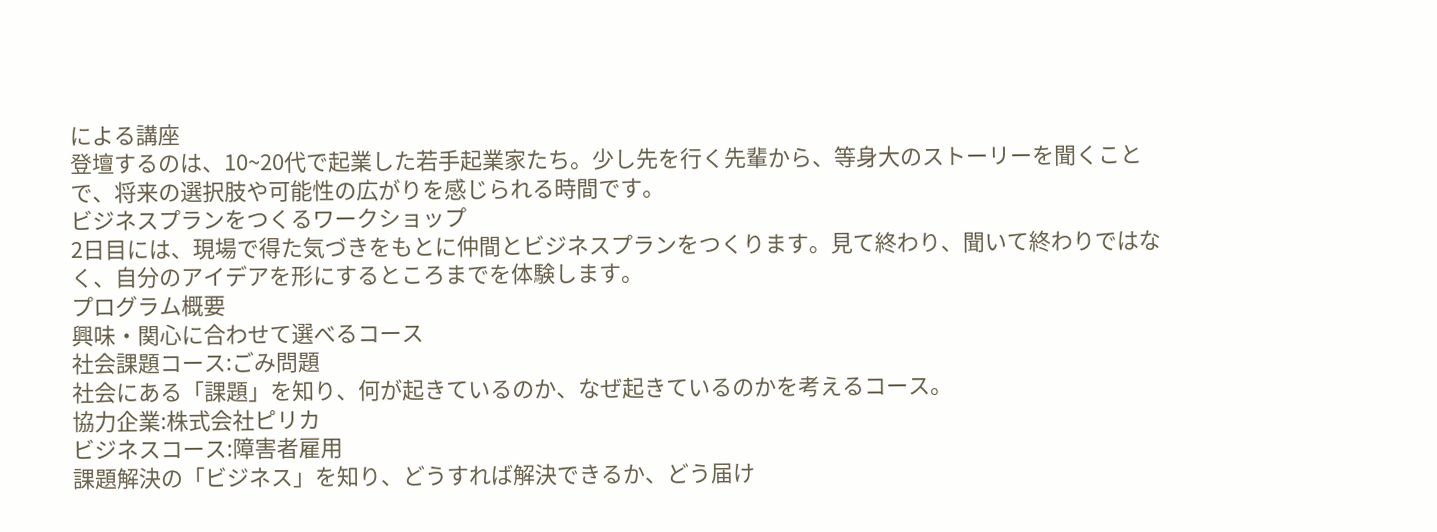による講座
登壇するのは、10~20代で起業した若手起業家たち。少し先を行く先輩から、等身大のストーリーを聞くことで、将来の選択肢や可能性の広がりを感じられる時間です。
ビジネスプランをつくるワークショップ
2日目には、現場で得た気づきをもとに仲間とビジネスプランをつくります。見て終わり、聞いて終わりではなく、自分のアイデアを形にするところまでを体験します。
プログラム概要
興味・関心に合わせて選べるコース
社会課題コース:ごみ問題
社会にある「課題」を知り、何が起きているのか、なぜ起きているのかを考えるコース。
協力企業:株式会社ピリカ
ビジネスコース:障害者雇用
課題解決の「ビジネス」を知り、どうすれば解決できるか、どう届け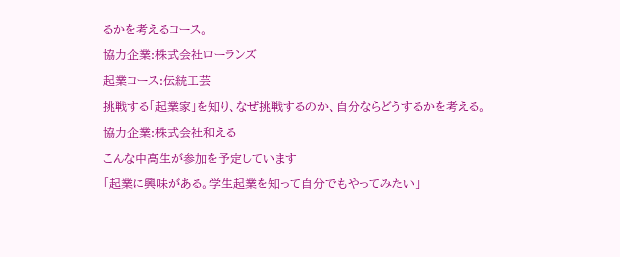るかを考えるコース。
協力企業:株式会社ローランズ
起業コース:伝統工芸
挑戦する「起業家」を知り、なぜ挑戦するのか、自分ならどうするかを考える。
協力企業:株式会社和える
こんな中高生が参加を予定しています
「起業に興味がある。学生起業を知って自分でもやってみたい」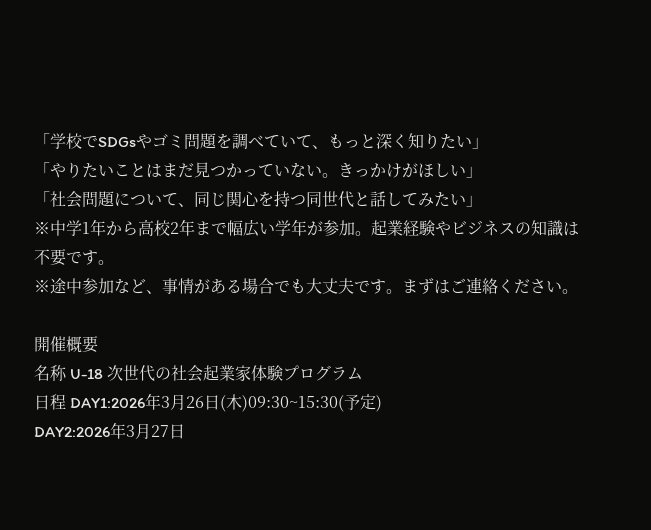「学校でSDGsやゴミ問題を調べていて、もっと深く知りたい」
「やりたいことはまだ見つかっていない。きっかけがほしい」
「社会問題について、同じ関心を持つ同世代と話してみたい」
※中学1年から高校2年まで幅広い学年が参加。起業経験やビジネスの知識は不要です。
※途中参加など、事情がある場合でも大丈夫です。まずはご連絡ください。

開催概要
名称 U-18 次世代の社会起業家体験プログラム
日程 DAY1:2026年3月26日(木)09:30~15:30(予定)
DAY2:2026年3月27日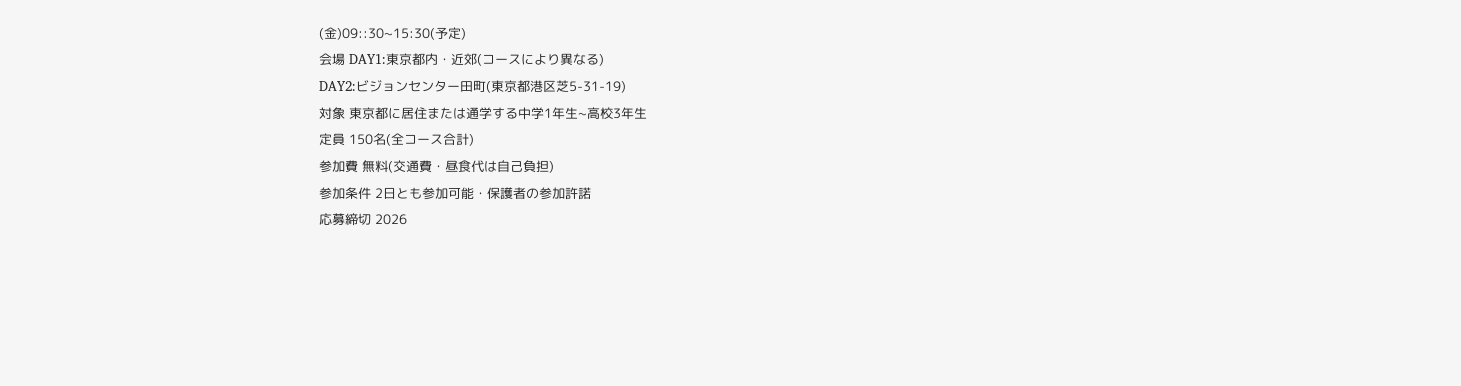(金)09::30~15:30(予定)
会場 DAY1:東京都内・近郊(コースにより異なる)
DAY2:ビジョンセンター田町(東京都港区芝5-31-19)
対象 東京都に居住または通学する中学1年生~高校3年生
定員 150名(全コース合計)
参加費 無料(交通費・昼食代は自己負担)
参加条件 2日とも参加可能・保護者の参加許諾
応募締切 2026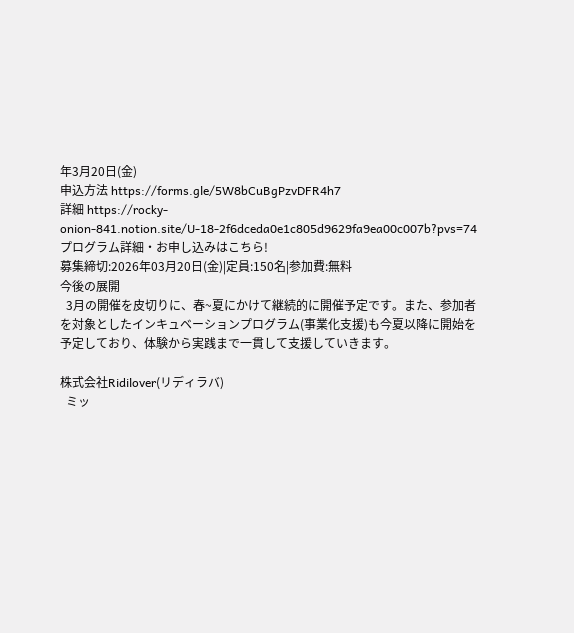年3月20日(金)
申込方法 https://forms.gle/5W8bCuBgPzvDFR4h7
詳細 https://rocky-onion-841.notion.site/U-18-2f6dceda0e1c805d9629fa9ea00c007b?pvs=74
プログラム詳細・お申し込みはこちら!
募集締切:2026年03月20日(金)|定員:150名|参加費:無料
今後の展開
  3月の開催を皮切りに、春~夏にかけて継続的に開催予定です。また、参加者を対象としたインキュベーションプログラム(事業化支援)も今夏以降に開始を予定しており、体験から実践まで一貫して支援していきます。

株式会社Ridilover(リディラバ)
  ミッ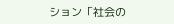ション「社会の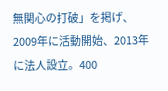無関心の打破」を掲げ、2009年に活動開始、2013年に法人設立。400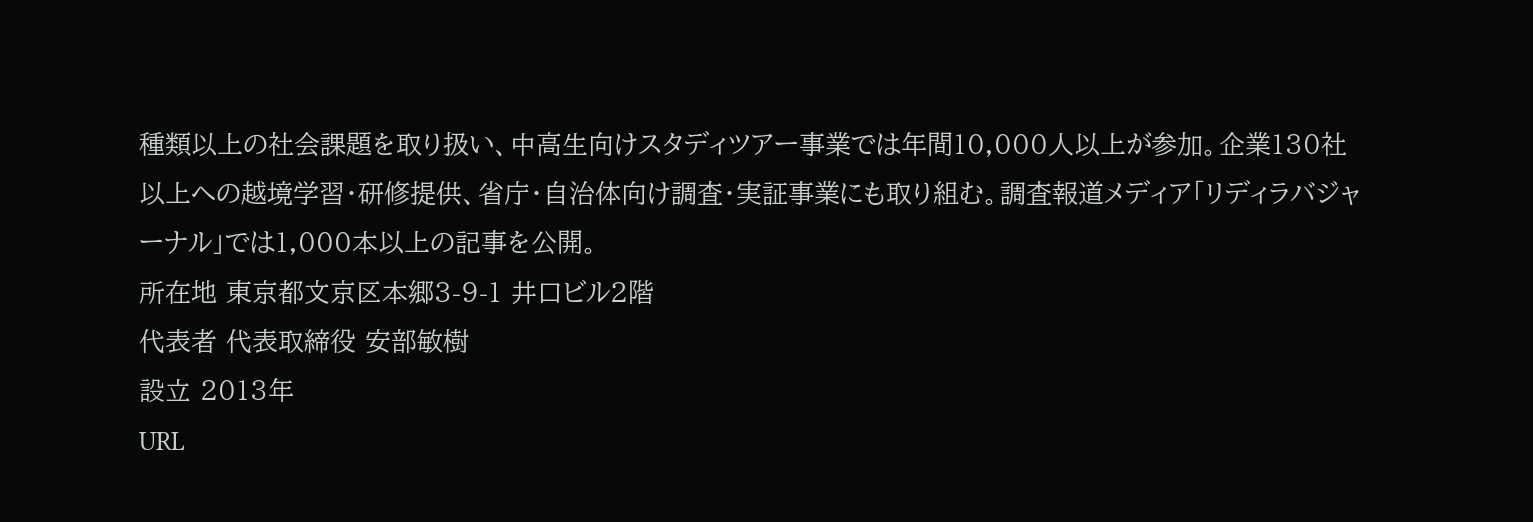種類以上の社会課題を取り扱い、中高生向けスタディツアー事業では年間10,000人以上が参加。企業130社以上への越境学習・研修提供、省庁・自治体向け調査・実証事業にも取り組む。調査報道メディア「リディラバジャーナル」では1,000本以上の記事を公開。
所在地 東京都文京区本郷3-9-1 井口ビル2階
代表者 代表取締役 安部敏樹
設立 2013年
URL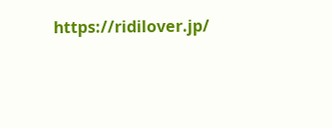https://ridilover.jp/